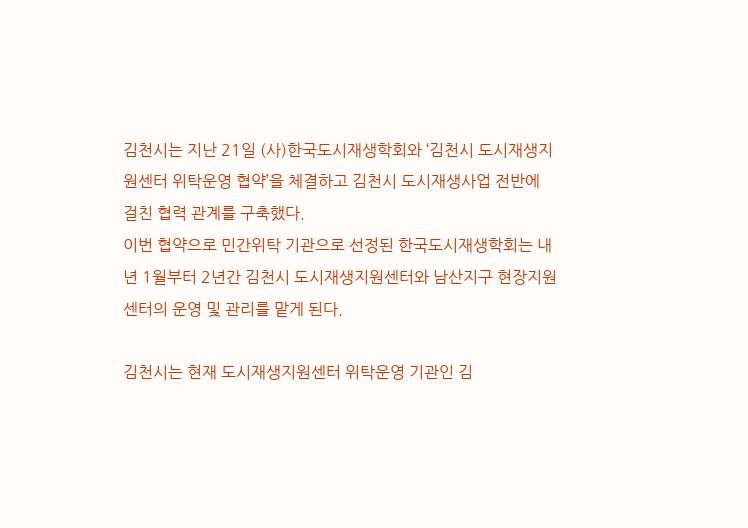김천시는 지난 21일 (사)한국도시재생학회와 ‘김천시 도시재생지원센터 위탁운영 협약’을 체결하고 김천시 도시재생사업 전반에 걸친 협력 관계를 구축했다.
이번 협약으로 민간위탁 기관으로 선정된 한국도시재생학회는 내년 1월부터 2년간 김천시 도시재생지원센터와 남산지구 현장지원센터의 운영 및 관리를 맡게 된다.

김천시는 현재 도시재생지원센터 위탁운영 기관인 김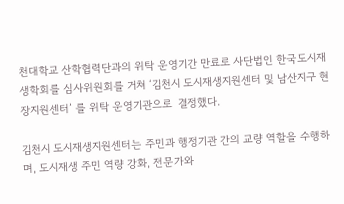천대학교 산학협력단과의 위탁 운영기간 만료로 사단법인 한국도시재생학회를 심사위원회를 거쳐 ‘김천시 도시재생지원센터 및 남산지구 현장지원센터’ 를 위탁 운영기관으로  결정했다.

김천시 도시재생지원센터는 주민과 행정기관 간의 교량 역할을 수행하며, 도시재생 주민 역량 강화, 전문가와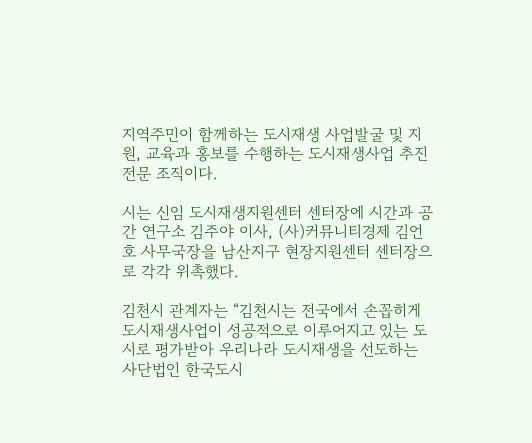지역주민이 함께하는 도시재생 사업발굴 및 지원, 교육과 홍보를 수행하는 도시재생사업 추진  전문 조직이다.

시는 신임 도시재생지원센터 센터장에 시간과 공간 연구소 김주야 이사, (사)커뮤니티경제 김언호 사무국장을 남산지구 현장지원센터 센터장으로 각각 위촉했다.

김천시 관계자는 “김천시는 전국에서 손꼽히게 도시재생사업이 성공적으로 이루어지고 있는 도시로 평가받아 우리나라 도시재생을 선도하는 사단법인 한국도시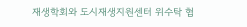재생학회와 도시재생지원센터 위수탁 협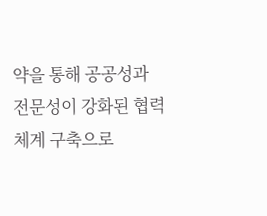약을 통해 공공성과 전문성이 강화된 협력체계 구축으로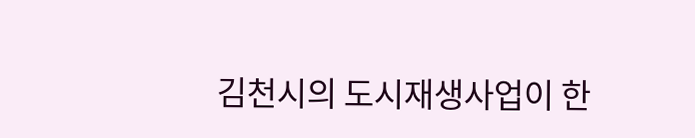김천시의 도시재생사업이 한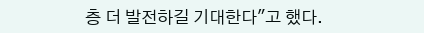층 더 발전하길 기대한다"고 했다.